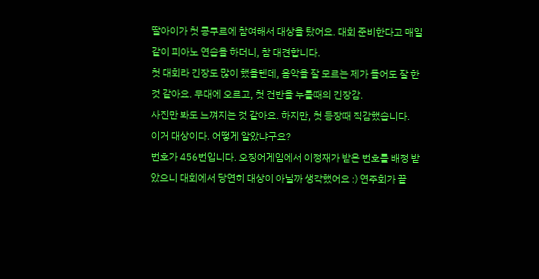딸아이가 첫 콩쿠르에 참여해서 대상을 탔어요. 대회 준비한다고 매일같이 피아노 연습을 하더니, 참 대견합니다.
첫 대회라 긴장도 많이 했을텐데, 음악을 잘 모르는 제가 들어도 잘 한 것 같아요. 무대에 오르고, 첫 건반을 누를때의 긴장감.
사진만 봐도 느껴지는 것 같아요. 하지만, 첫 등장때 직감했습니다.
이거 대상이다. 어떻게 알았냐구요?
번호가 456번입니다. 오징어게임에서 이정재가 받은 번호를 배정 받았으니 대회에서 당연히 대상이 아닐까 생각했어요 :) 연주회가 끝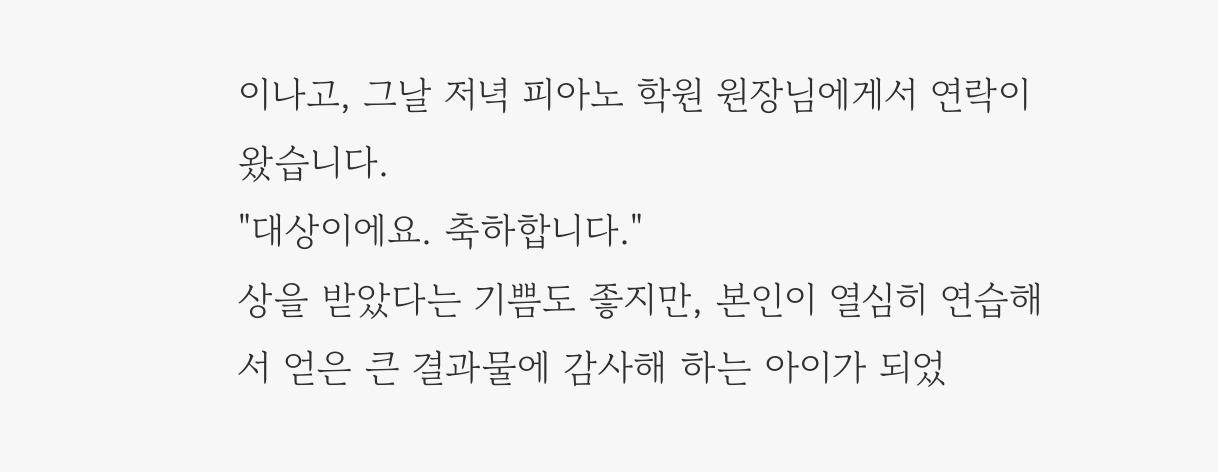이나고, 그날 저녁 피아노 학원 원장님에게서 연락이 왔습니다.
"대상이에요. 축하합니다."
상을 받았다는 기쁨도 좋지만, 본인이 열심히 연습해서 얻은 큰 결과물에 감사해 하는 아이가 되었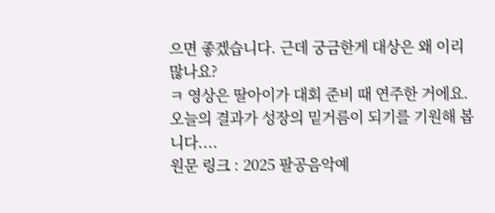으면 좋겠습니다. 근데 궁금한게 대상은 왜 이리 많나요?
ㅋ 영상은 딸아이가 대회 준비 때 연주한 거에요. 오늘의 결과가 성장의 밑거름이 되기를 기원해 봅니다....
원문 링크 : 2025 팔공음악예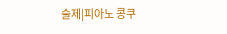술제|피아노 콩쿠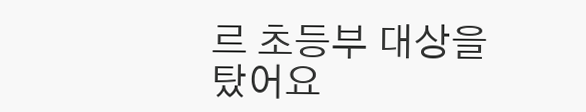르 초등부 대상을 탔어요